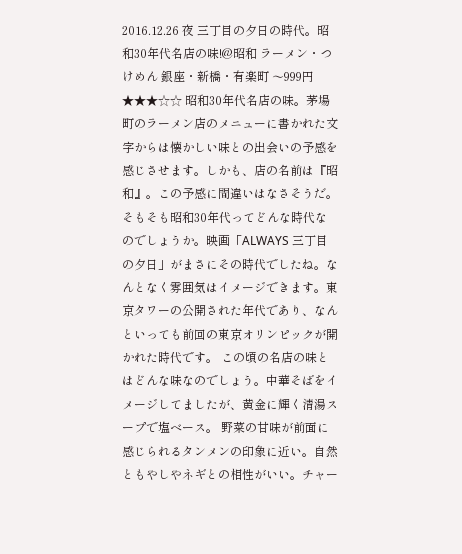2016.12.26 夜 三丁目の夕日の時代。昭和30年代名店の味!@昭和 ラーメン・つけめん 銀座・新橋・有楽町 〜999円 ★★★☆☆ 昭和30年代名店の味。茅場町のラーメン店のメニューに書かれた文字からは懐かしい味との出会いの予感を感じさせます。しかも、店の名前は『昭和』。この予感に間違いはなさそうだ。 そもそも昭和30年代ってどんな時代なのでしょうか。映画「ALWAYS 三丁目の夕日」がまさにその時代でしたね。なんとなく雰囲気はイメージできます。東京タワーの公開された年代であり、なんといっても前回の東京オリンピックが開かれた時代です。 この頃の名店の味とはどんな味なのでしょう。中華そばをイメージしてましたが、黄金に輝く清湯スープで塩ベース。 野菜の甘味が前面に感じられるタンメンの印象に近い。自然ともやしやネギとの相性がいい。チャー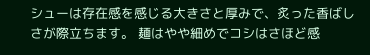シューは存在感を感じる大きさと厚みで、炙った香ばしさが際立ちます。 麺はやや細めでコシはさほど感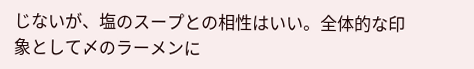じないが、塩のスープとの相性はいい。全体的な印象として〆のラーメンに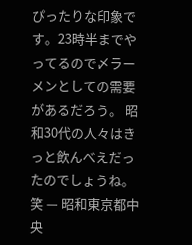ぴったりな印象です。23時半までやってるので〆ラーメンとしての需要があるだろう。 昭和30代の人々はきっと飲んべえだったのでしょうね。笑 — 昭和東京都中央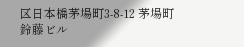区日本橋茅場町3-8-12 茅場町鈴藤ビル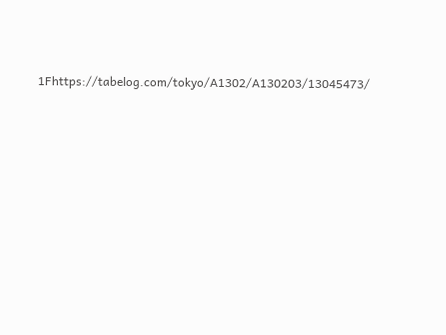1Fhttps://tabelog.com/tokyo/A1302/A130203/13045473/